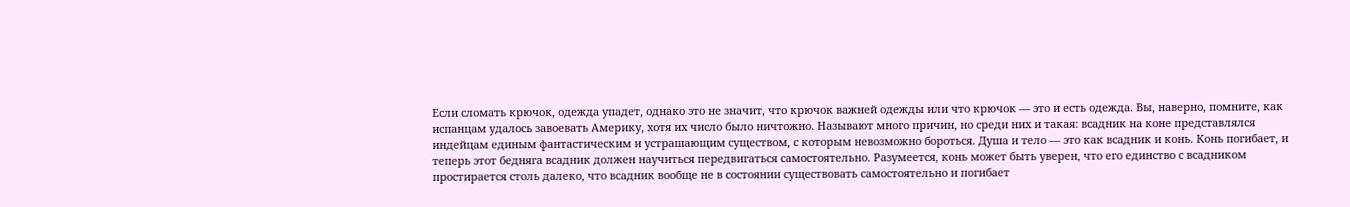Если сломать крючок, одежда упадет, однако это не значит, что крючок важней одежды или что крючок — это и есть одежда. Вы, наверно, помните, как испанцам удалось завоевать Америку, хотя их число было ничтожно. Называют много причин, но среди них и такая: всадник на коне представлялся индейцам единым фантастическим и устрашающим существом, с которым невозможно бороться. Душа и тело — это как всадник и конь. Конь погибает, и теперь этот бедняга всадник должен научиться передвигаться самостоятельно. Разумеется, конь может быть уверен, что его единство с всадником простирается столь далеко, что всадник вообще не в состоянии существовать самостоятельно и погибает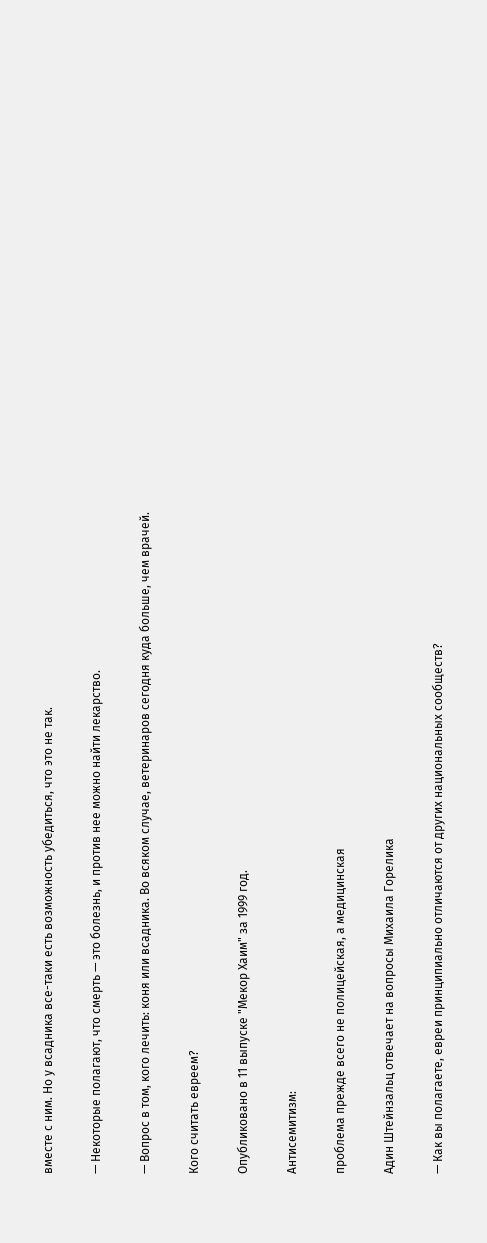вместе с ним. Но у всадника все-таки есть возможность убедиться, что это не так.

— Некоторые полагают, что смерть — это болезнь, и против нее можно найти лекарство.

— Вопрос в том, кого лечить: коня или всадника. Во всяком случае, ветеринаров сегодня куда больше, чем врачей.

Кого считать евреем?

Опубликовано в 11 выпуске "Мекор Хаим" за 1999 год.

Антисемитизм:

проблема прежде всего не полицейская, а медицинская

Адин Штейнзальц отвечает на вопросы Михаила Горелика

— Как вы полагаете, евреи принципиально отличаются от других национальных сообществ?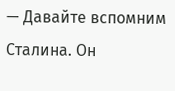— Давайте вспомним Сталина. Он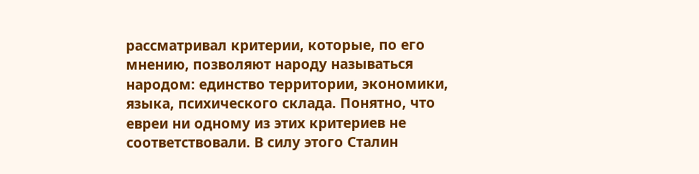рассматривал критерии, которые, по его мнению, позволяют народу называться народом: единство территории, экономики, языка, психического склада. Понятно, что евреи ни одному из этих критериев не соответствовали. В силу этого Сталин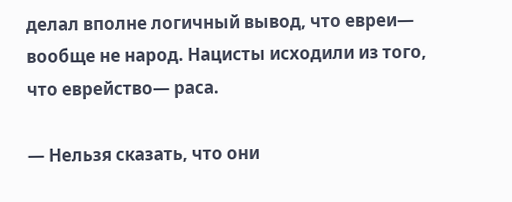делал вполне логичный вывод, что евреи— вообще не народ. Нацисты исходили из того, что еврейство— раса.

— Нельзя сказать, что они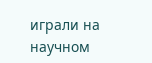играли на научном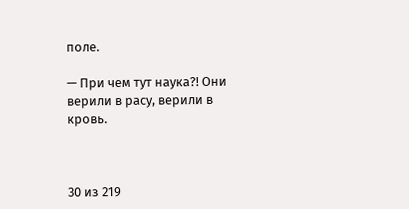поле.

— При чем тут наука?! Они верили в расу, верили в кровь.



30 из 219